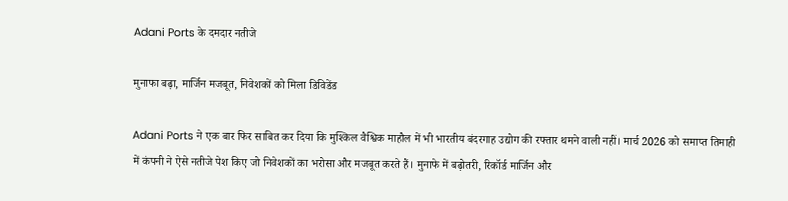Adani Ports के दमदार नतीजे

मुनाफा बढ़ा, मार्जिन मजबूत, निवेशकों को मिला डिविडेंड

Adani Ports ने एक बार फिर साबित कर दिया कि मुश्किल वैश्विक माहौल में भी भारतीय बंदरगाह उद्योग की रफ्तार थमने वाली नहीं। मार्च 2026 को समाप्त तिमाही में कंपनी ने ऐसे नतीजे पेश किए जो निवेशकों का भरोसा और मजबूत करते हैं। मुनाफे में बढ़ोतरी, रिकॉर्ड मार्जिन और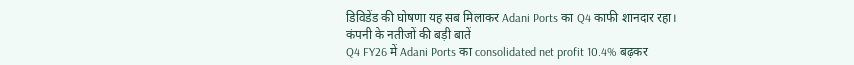डिविडेंड की घोषणा यह सब मिलाकर Adani Ports का Q4 काफी शानदार रहा।
कंपनी के नतीजों की बड़ी बातें
Q4 FY26 में Adani Ports का consolidated net profit 10.4% बढ़कर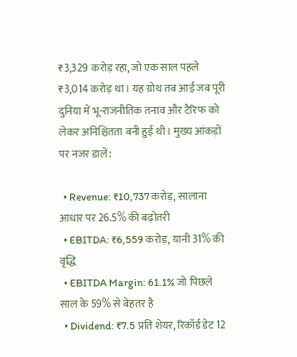₹3,329 करोड़ रहा, जो एक साल पहले ₹3,014 करोड़ था। यह ग्रोथ तब आई जब पूरी दुनिया में भू-राजनीतिक तनाव और टैरिफ को लेकर अनिश्चितता बनी हुई थी। मुख्य आंकड़ों पर नजर डालें:

  • Revenue: ₹10,737 करोड़, सालाना आधार पर 26.5% की बढ़ोतरी
  • EBITDA: ₹6,559 करोड़, यानी 31% की वृद्धि
  • EBITDA Margin: 61.1% जो पिछले साल के 59% से बेहतर है
  • Dividend: ₹7.5 प्रति शेयर, रिकॉर्ड डेट 12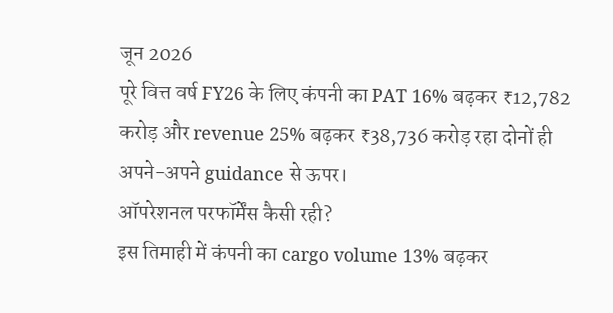जून 2026
पूरे वित्त वर्ष FY26 के लिए कंपनी का PAT 16% बढ़कर ₹12,782 करोड़ और revenue 25% बढ़कर ₹38,736 करोड़ रहा दोनों ही अपने-अपने guidance से ऊपर।
ऑपरेशनल परफॉर्मेंस कैसी रही?
इस तिमाही में कंपनी का cargo volume 13% बढ़कर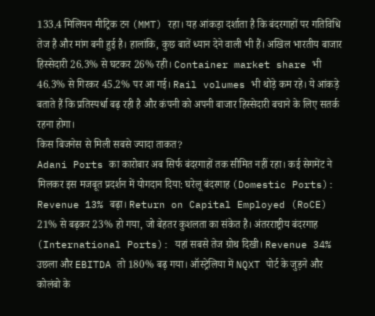133.4 मिलियन मीट्रिक टन (MMT) रहा। यह आंकड़ा दर्शाता है कि बंदरगाहों पर गतिविधि तेज है और मांग बनी हुई है। हालांकि, कुछ बातें ध्यान देने वाली भी हैं। अखिल भारतीय बाजार हिस्सेदारी 26.3% से घटकर 26% रही। Container market share भी 46.3% से गिरकर 45.2% पर आ गई। Rail volumes भी थोड़े कम रहे। ये आंकड़े बताते हैं कि प्रतिस्पर्धा बढ़ रही है और कंपनी को अपनी बाजार हिस्सेदारी बचाने के लिए सतर्क रहना होगा।
किस बिजनेस से मिली सबसे ज्यादा ताकत?
Adani Ports का कारोबार अब सिर्फ बंदरगाहों तक सीमित नहीं रहा। कई सेगमेंट ने मिलकर इस मजबूत प्रदर्शन में योगदान दिया: घरेलू बंदरगाह (Domestic Ports): Revenue 13% बढ़ा। Return on Capital Employed (RoCE) 21% से बढ़कर 23% हो गया, जो बेहतर कुशलता का संकेत है। अंतरराष्ट्रीय बंदरगाह (International Ports): यहां सबसे तेज ग्रोथ दिखी। Revenue 34% उछला और EBITDA तो 180% बढ़ गया। ऑस्ट्रेलिया में NQXT पोर्ट के जुड़ने और कोलंबो के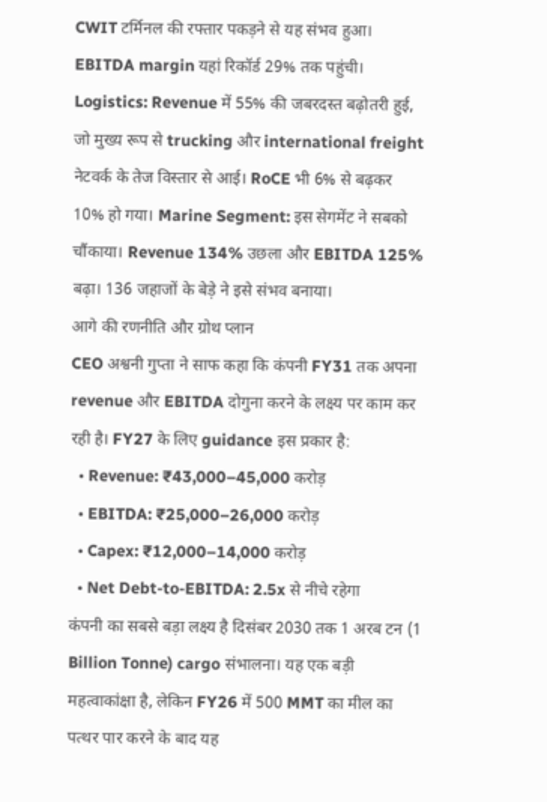CWIT टर्मिनल की रफ्तार पकड़ने से यह संभव हुआ। EBITDA margin यहां रिकॉर्ड 29% तक पहुंची। Logistics: Revenue में 55% की जबरदस्त बढ़ोतरी हुई, जो मुख्य रूप से trucking और international freight नेटवर्क के तेज विस्तार से आई। RoCE भी 6% से बढ़कर 10% हो गया। Marine Segment: इस सेगमेंट ने सबको चौंकाया। Revenue 134% उछला और EBITDA 125% बढ़ा। 136 जहाजों के बेड़े ने इसे संभव बनाया।
आगे की रणनीति और ग्रोथ प्लान
CEO अश्वनी गुप्ता ने साफ कहा कि कंपनी FY31 तक अपना revenue और EBITDA दोगुना करने के लक्ष्य पर काम कर रही है। FY27 के लिए guidance इस प्रकार है:
  • Revenue: ₹43,000–45,000 करोड़
  • EBITDA: ₹25,000–26,000 करोड़
  • Capex: ₹12,000–14,000 करोड़
  • Net Debt-to-EBITDA: 2.5x से नीचे रहेगा
कंपनी का सबसे बड़ा लक्ष्य है दिसंबर 2030 तक 1 अरब टन (1 Billion Tonne) cargo संभालना। यह एक बड़ी महत्वाकांक्षा है, लेकिन FY26 में 500 MMT का मील का पत्थर पार करने के बाद यह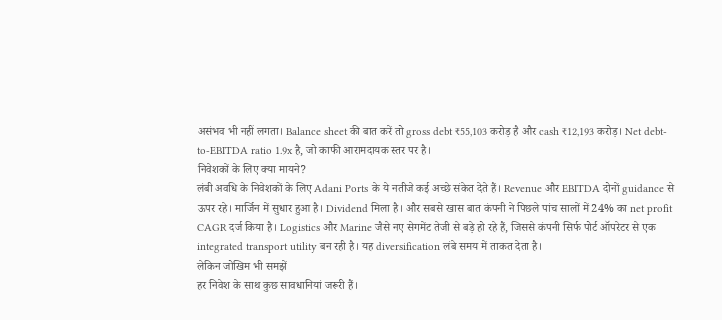असंभव भी नहीं लगता। Balance sheet की बात करें तो gross debt ₹55,103 करोड़ है और cash ₹12,193 करोड़। Net debt-to-EBITDA ratio 1.9x है, जो काफी आरामदायक स्तर पर है।
निवेशकों के लिए क्या मायने?
लंबी अवधि के निवेशकों के लिए Adani Ports के ये नतीजे कई अच्छे संकेत देते हैं। Revenue और EBITDA दोनों guidance से ऊपर रहे। मार्जिन में सुधार हुआ है। Dividend मिला है। और सबसे खास बात कंपनी ने पिछले पांच सालों में 24% का net profit CAGR दर्ज किया है। Logistics और Marine जैसे नए सेगमेंट तेजी से बड़े हो रहे हैं, जिससे कंपनी सिर्फ पोर्ट ऑपरेटर से एक integrated transport utility बन रही है। यह diversification लंबे समय में ताकत देता है।
लेकिन जोखिम भी समझें
हर निवेश के साथ कुछ सावधानियां जरूरी हैं।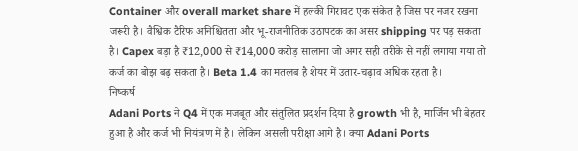Container और overall market share में हल्की गिरावट एक संकेत है जिस पर नजर रखना जरूरी है। वैश्विक टैरिफ अनिश्चितता और भू-राजनीतिक उठापटक का असर shipping पर पड़ सकता है। Capex बड़ा है ₹12,000 से ₹14,000 करोड़ सालाना जो अगर सही तरीके से नहीं लगाया गया तो कर्ज का बोझ बढ़ सकता है। Beta 1.4 का मतलब है शेयर में उतार-चढ़ाव अधिक रहता है।
निष्कर्ष
Adani Ports ने Q4 में एक मजबूत और संतुलित प्रदर्शन दिया है growth भी है, मार्जिन भी बेहतर हुआ है और कर्ज भी नियंत्रण में है। लेकिन असली परीक्षा आगे है। क्या Adani Ports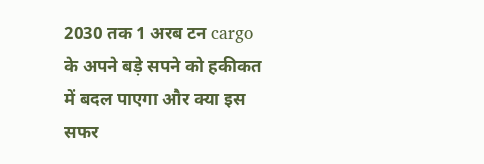2030 तक 1 अरब टन cargo के अपने बड़े सपने को हकीकत में बदल पाएगा और क्या इस सफर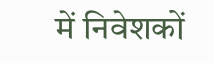में निवेशकों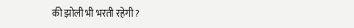की झोली भी भरती रहेगी?